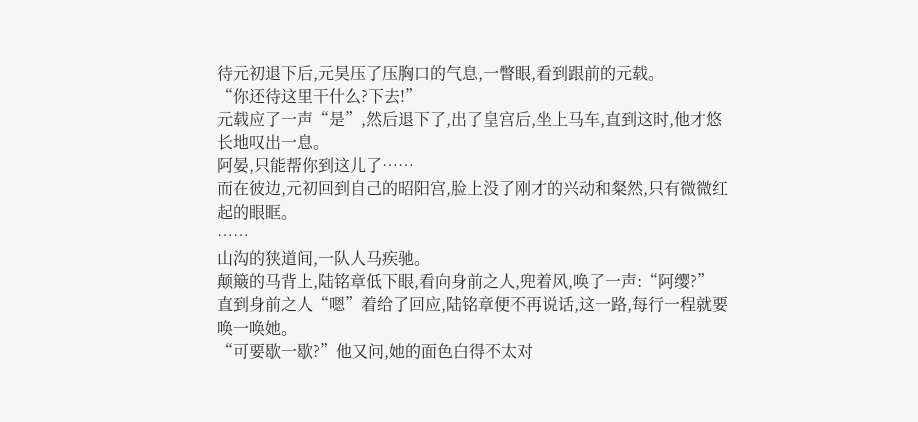待元初退下后,元昊压了压胸口的气息,一瞥眼,看到跟前的元载。
“你还待这里干什么?下去!”
元载应了一声“是”,然后退下了,出了皇宫后,坐上马车,直到这时,他才悠长地叹出一息。
阿晏,只能帮你到这儿了……
而在彼边,元初回到自己的昭阳宫,脸上没了刚才的兴动和粲然,只有微微红起的眼眶。
……
山沟的狭道间,一队人马疾驰。
颠簸的马背上,陆铭章低下眼,看向身前之人,兜着风,唤了一声:“阿缨?”
直到身前之人“嗯”着给了回应,陆铭章便不再说话,这一路,每行一程就要唤一唤她。
“可要歇一歇?”他又问,她的面色白得不太对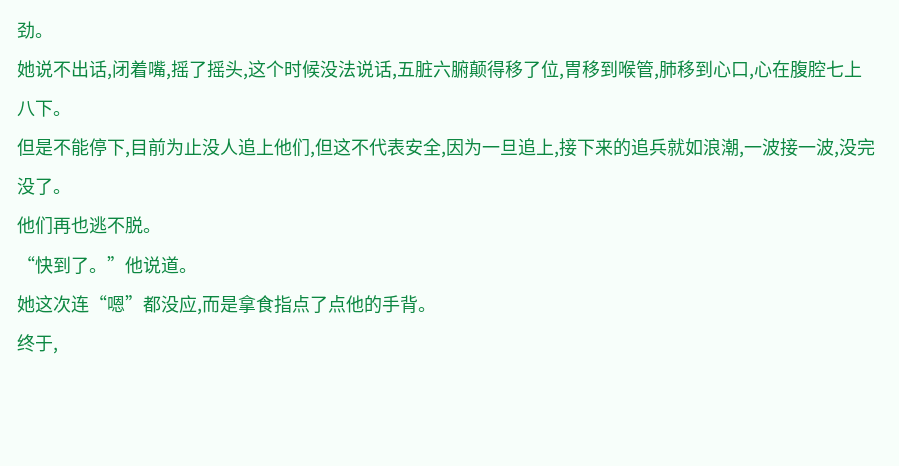劲。
她说不出话,闭着嘴,摇了摇头,这个时候没法说话,五脏六腑颠得移了位,胃移到喉管,肺移到心口,心在腹腔七上八下。
但是不能停下,目前为止没人追上他们,但这不代表安全,因为一旦追上,接下来的追兵就如浪潮,一波接一波,没完没了。
他们再也逃不脱。
“快到了。”他说道。
她这次连“嗯”都没应,而是拿食指点了点他的手背。
终于,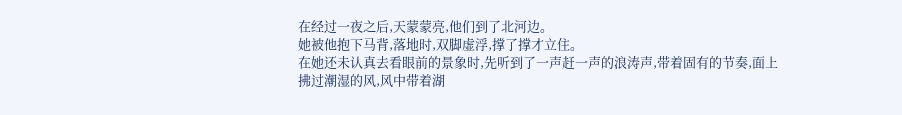在经过一夜之后,天蒙蒙亮,他们到了北河边。
她被他抱下马背,落地时,双脚虚浮,撑了撑才立住。
在她还未认真去看眼前的景象时,先听到了一声赶一声的浪涛声,带着固有的节奏,面上拂过潮湿的风,风中带着湖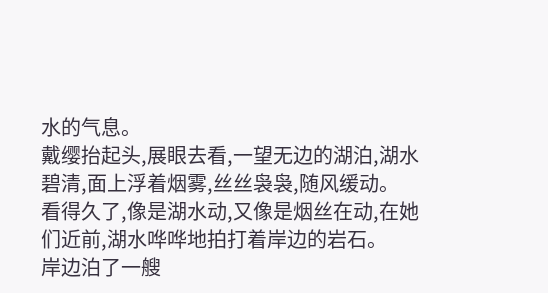水的气息。
戴缨抬起头,展眼去看,一望无边的湖泊,湖水碧清,面上浮着烟雾,丝丝袅袅,随风缓动。
看得久了,像是湖水动,又像是烟丝在动,在她们近前,湖水哗哗地拍打着岸边的岩石。
岸边泊了一艘